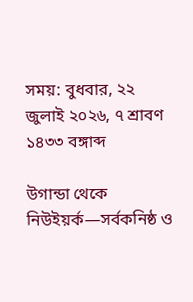সময়: বুধবার, ২২ জুলাই ২০২৬, ৭ শ্রাবণ ১৪৩৩ বঙ্গাব্দ

উগান্ডা থেকে নিউইয়র্ক—সর্বকনিষ্ঠ ও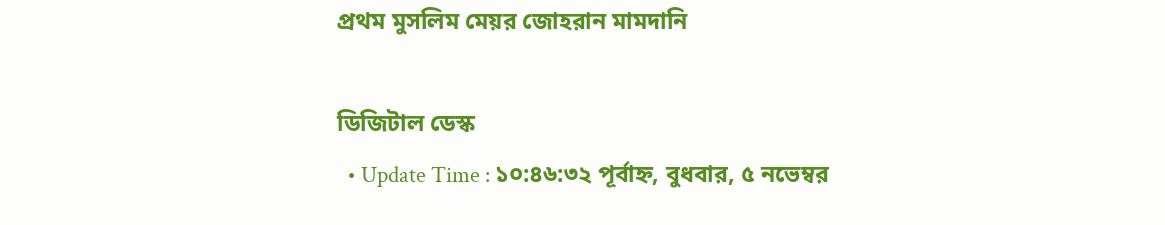প্রথম মুসলিম মেয়র জোহরান মামদানি

ডিজিটাল ডেস্ক
  • Update Time : ১০:৪৬:৩২ পূর্বাহ্ন, বুধবার, ৫ নভেম্বর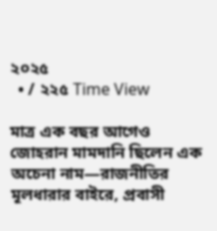২০২৫
  • / ২২৫ Time View

মাত্র এক বছর আগেও জোহরান মামদানি ছিলেন এক অচেনা নাম—রাজনীতির মূলধারার বাইরে, প্রবাসী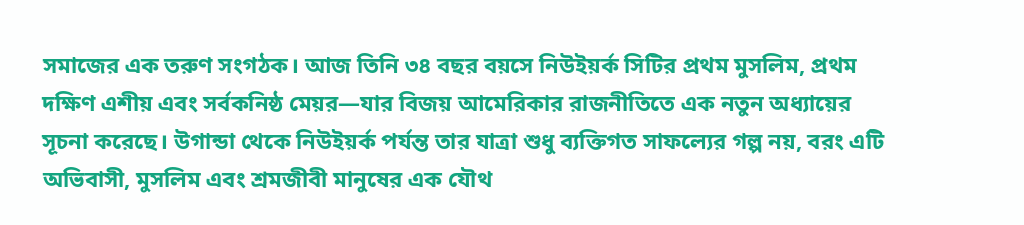সমাজের এক তরুণ সংগঠক। আজ তিনি ৩৪ বছর বয়সে নিউইয়র্ক সিটির প্রথম মুসলিম, প্রথম দক্ষিণ এশীয় এবং সর্বকনিষ্ঠ মেয়র—যার বিজয় আমেরিকার রাজনীতিতে এক নতুন অধ্যায়ের সূচনা করেছে। উগান্ডা থেকে নিউইয়র্ক পর্যন্ত তার যাত্রা শুধু ব্যক্তিগত সাফল্যের গল্প নয়, বরং এটি অভিবাসী, মুসলিম এবং শ্রমজীবী মানুষের এক যৌথ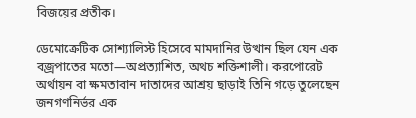বিজয়ের প্রতীক।

ডেমোক্রেটিক সোশ্যালিস্ট হিসেবে মামদানির উত্থান ছিল যেন এক বজ্রপাতের মতো—অপ্রত্যাশিত, অথচ শক্তিশালী। করপোরেট অর্থায়ন বা ক্ষমতাবান দাতাদের আশ্রয় ছাড়াই তিনি গড়ে তুলেছেন জনগণনির্ভর এক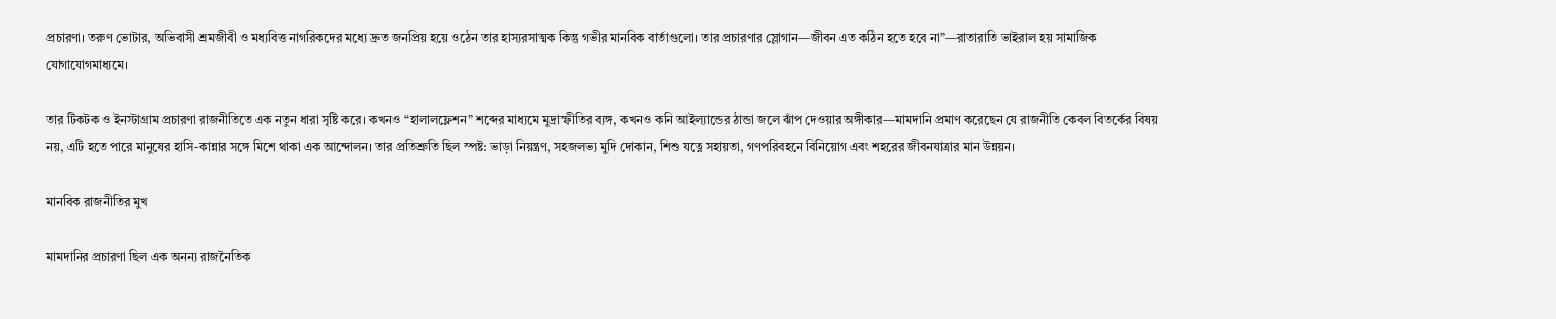প্রচারণা। তরুণ ভোটার, অভিবাসী শ্রমজীবী ও মধ্যবিত্ত নাগরিকদের মধ্যে দ্রুত জনপ্রিয় হয়ে ওঠেন তার হাস্যরসাত্মক কিন্তু গভীর মানবিক বার্তাগুলো। তার প্রচারণার স্লোগান—জীবন এত কঠিন হতে হবে না”—রাতারাতি ভাইরাল হয় সামাজিক যোগাযোগমাধ্যমে।

তার টিকটক ও ইনস্টাগ্রাম প্রচারণা রাজনীতিতে এক নতুন ধারা সৃষ্টি করে। কখনও “হালালফ্লেশন” শব্দের মাধ্যমে মুদ্রাস্ফীতির ব্যঙ্গ, কখনও কনি আইল্যান্ডের ঠান্ডা জলে ঝাঁপ দেওয়ার অঙ্গীকার—মামদানি প্রমাণ করেছেন যে রাজনীতি কেবল বিতর্কের বিষয় নয়, এটি হতে পারে মানুষের হাসি-কান্নার সঙ্গে মিশে থাকা এক আন্দোলন। তার প্রতিশ্রুতি ছিল স্পষ্ট: ভাড়া নিয়ন্ত্রণ, সহজলভ্য মুদি দোকান, শিশু যত্নে সহায়তা, গণপরিবহনে বিনিয়োগ এবং শহরের জীবনযাত্রার মান উন্নয়ন।

মানবিক রাজনীতির মুখ

মামদানির প্রচারণা ছিল এক অনন্য রাজনৈতিক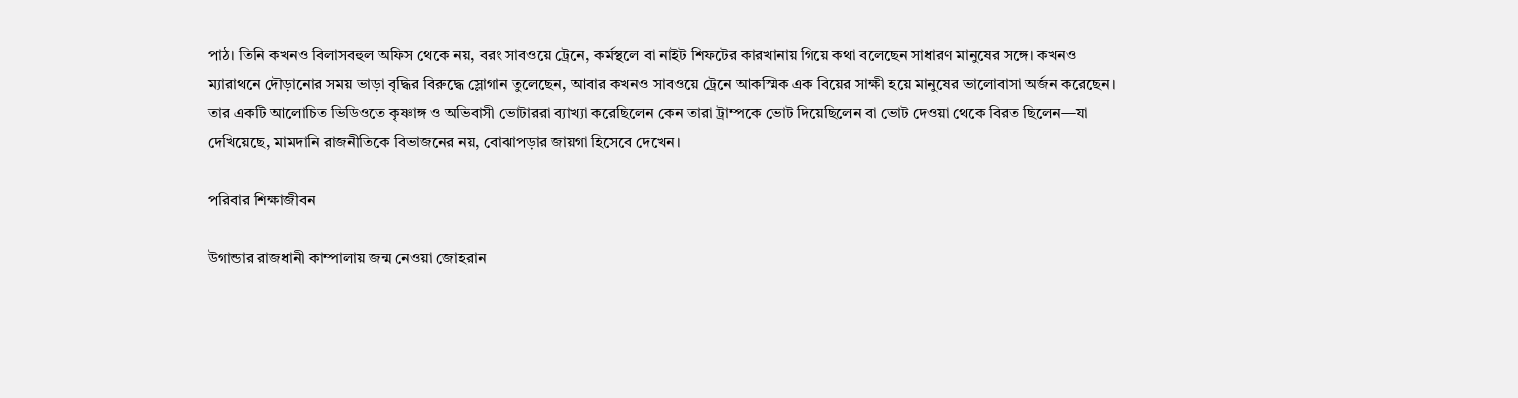পাঠ। তিনি কখনও বিলাসবহুল অফিস থেকে নয়, বরং সাবওয়ে ট্রেনে, কর্মস্থলে বা নাইট শিফটের কারখানায় গিয়ে কথা বলেছেন সাধারণ মানুষের সঙ্গে। কখনও ম্যারাথনে দৌড়ানোর সময় ভাড়া বৃদ্ধির বিরুদ্ধে স্লোগান তুলেছেন, আবার কখনও সাবওয়ে ট্রেনে আকস্মিক এক বিয়ের সাক্ষী হয়ে মানুষের ভালোবাসা অর্জন করেছেন। তার একটি আলোচিত ভিডিওতে কৃষ্ণাঙ্গ ও অভিবাসী ভোটাররা ব্যাখ্যা করেছিলেন কেন তারা ট্রাম্পকে ভোট দিয়েছিলেন বা ভোট দেওয়া থেকে বিরত ছিলেন—যা দেখিয়েছে, মামদানি রাজনীতিকে বিভাজনের নয়, বোঝাপড়ার জায়গা হিসেবে দেখেন।

পরিবার শিক্ষাজীবন

উগান্ডার রাজধানী কাম্পালায় জন্ম নেওয়া জোহরান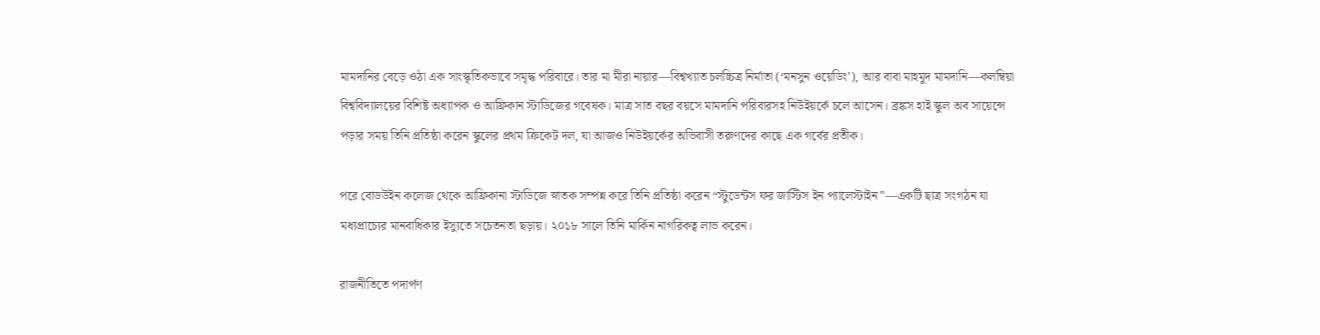মামদানির বেড়ে ওঠা এক সাংস্কৃতিকভাবে সমৃদ্ধ পরিবারে। তার মা মীরা নায়ার—বিশ্বখ্যাত চলচ্চিত্র নির্মাতা (‘মনসুন ওয়েডিং’), আর বাবা মাহমুদ মামদানি—কলম্বিয়া বিশ্ববিদ্যালয়ের বিশিষ্ট অধ্যাপক ও আফ্রিকান স্টাডিজের গবেষক। মাত্র সাত বছর বয়সে মামদানি পরিবারসহ নিউইয়র্কে চলে আসেন। ব্রঙ্কস হাই স্কুল অব সায়েন্সে পড়ার সময় তিনি প্রতিষ্ঠা করেন স্কুলের প্রথম ক্রিকেট দল, যা আজও নিউইয়র্কের অভিবাসী তরুণদের কাছে এক গর্বের প্রতীক।

পরে বোডউইন কলেজ থেকে আফ্রিকানা স্টাডিজে স্নাতক সম্পন্ন করে তিনি প্রতিষ্ঠা করেন “স্টুডেন্টস ফর জাস্টিস ইন প্যালেস্টাইন”—একটি ছাত্র সংগঠন যা মধ্যপ্রাচ্যের মানবাধিকার ইস্যুতে সচেতনতা ছড়ায়। ২০১৮ সালে তিনি মার্কিন নাগরিকত্ব লাভ করেন।

রাজনীতিতে পদার্পণ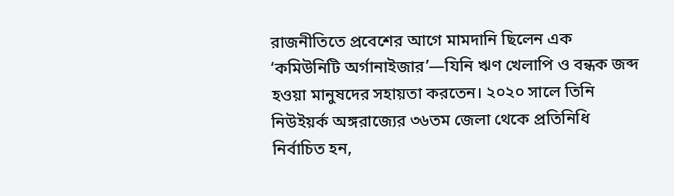রাজনীতিতে প্রবেশের আগে মামদানি ছিলেন এক ‘কমিউনিটি অর্গানাইজার’—যিনি ঋণ খেলাপি ও বন্ধক জব্দ হওয়া মানুষদের সহায়তা করতেন। ২০২০ সালে তিনি নিউইয়র্ক অঙ্গরাজ্যের ৩৬তম জেলা থেকে প্রতিনিধি নির্বাচিত হন,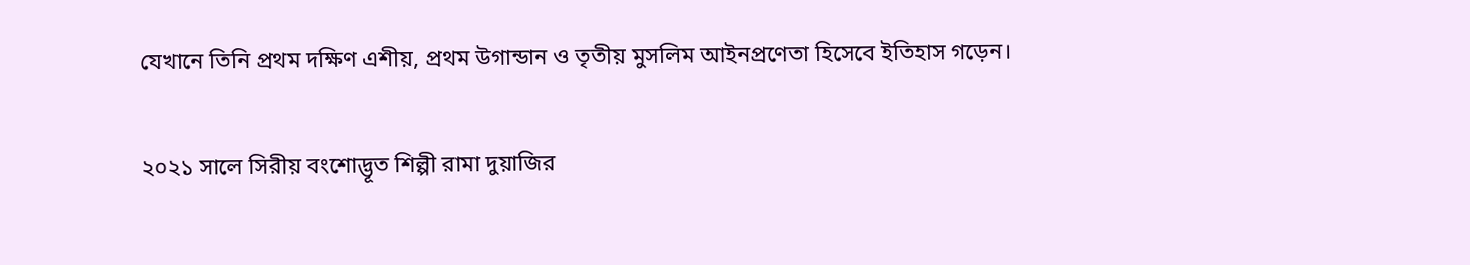যেখানে তিনি প্রথম দক্ষিণ এশীয়, প্রথম উগান্ডান ও তৃতীয় মুসলিম আইনপ্রণেতা হিসেবে ইতিহাস গড়েন।

২০২১ সালে সিরীয় বংশোদ্ভূত শিল্পী রামা দুয়াজির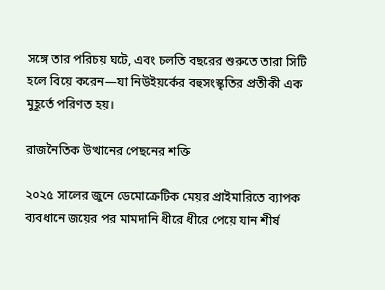সঙ্গে তার পরিচয় ঘটে, এবং চলতি বছরের শুরুতে তারা সিটি হলে বিয়ে করেন—যা নিউইয়র্কের বহুসংস্কৃতির প্রতীকী এক মুহূর্তে পরিণত হয়।

রাজনৈতিক উত্থানের পেছনের শক্তি

২০২৫ সালের জুনে ডেমোক্রেটিক মেয়র প্রাইমারিতে ব্যাপক ব্যবধানে জয়ের পর মামদানি ধীরে ধীরে পেয়ে যান শীর্ষ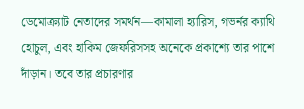ডেমোক্র্যাট নেতাদের সমর্থন—কামালা হ্যারিস, গভর্নর ক্যাথি হোচুল, এবং হাকিম জেফরিসসহ অনেকে প্রকাশ্যে তার পাশে দাঁড়ান। তবে তার প্রচারণার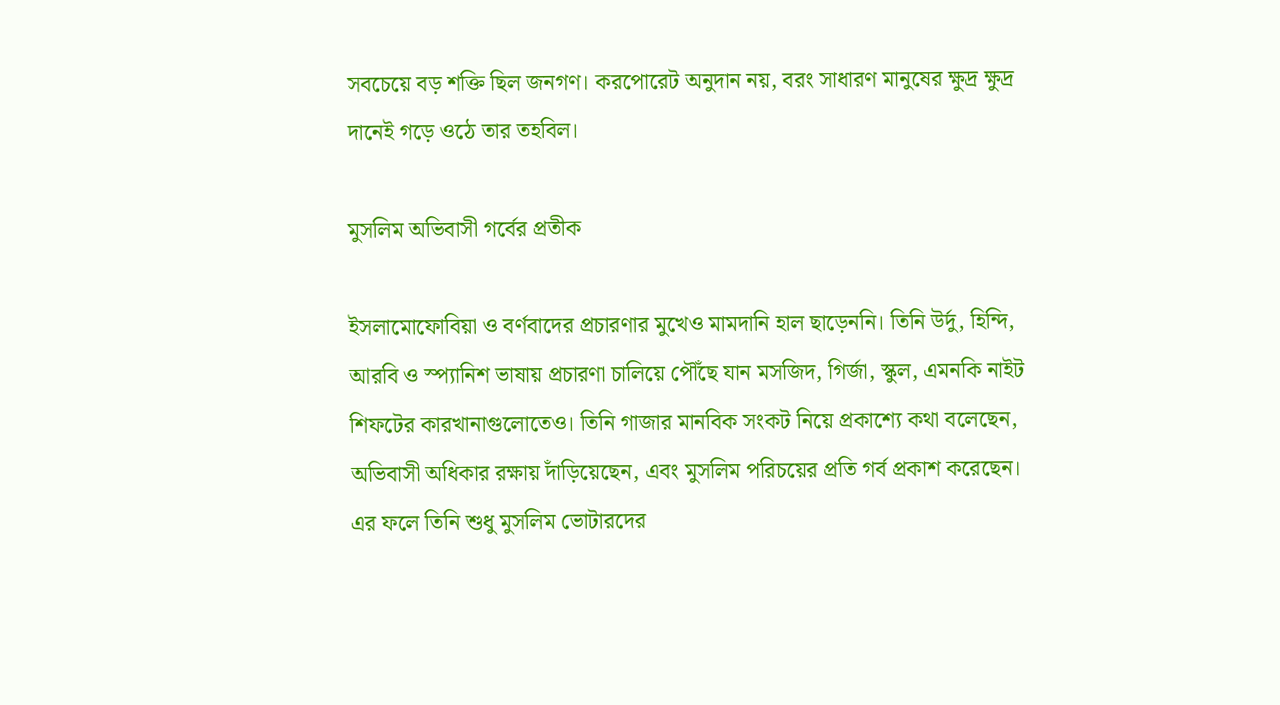সবচেয়ে বড় শক্তি ছিল জনগণ। করপোরেট অনুদান নয়, বরং সাধারণ মানুষের ক্ষুদ্র ক্ষুদ্র দানেই গড়ে ওঠে তার তহবিল।

মুসলিম অভিবাসী গর্বের প্রতীক

ইসলামোফোবিয়া ও বর্ণবাদের প্রচারণার মুখেও মামদানি হাল ছাড়েননি। তিনি উর্দু, হিন্দি, আরবি ও স্প্যানিশ ভাষায় প্রচারণা চালিয়ে পৌঁছে যান মসজিদ, গির্জা, স্কুল, এমনকি নাইট শিফটের কারখানাগুলোতেও। তিনি গাজার মানবিক সংকট নিয়ে প্রকাশ্যে কথা বলেছেন, অভিবাসী অধিকার রক্ষায় দাঁড়িয়েছেন, এবং মুসলিম পরিচয়ের প্রতি গর্ব প্রকাশ করেছেন। এর ফলে তিনি শুধু মুসলিম ভোটারদের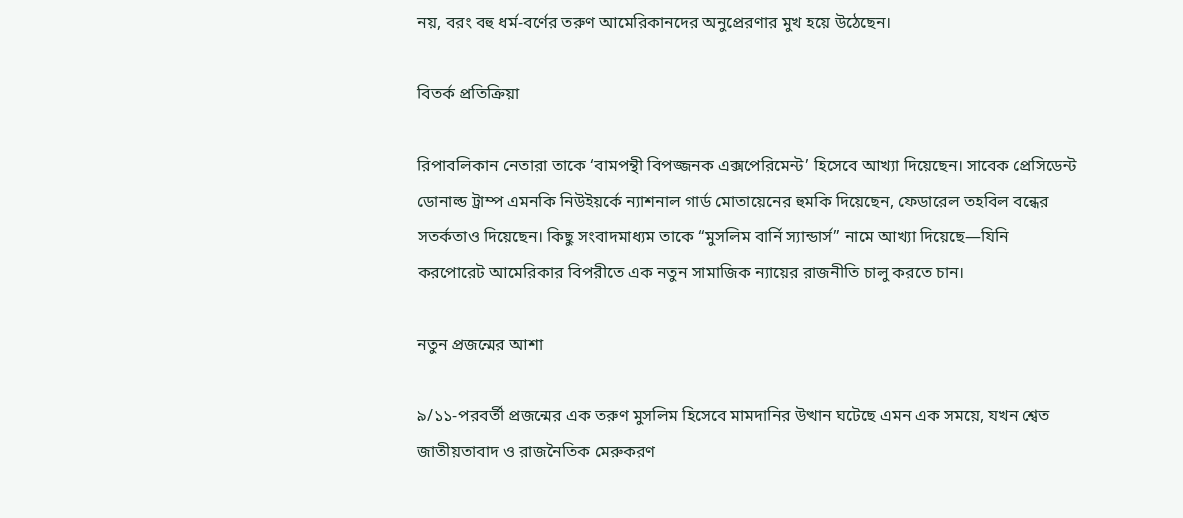নয়, বরং বহু ধর্ম-বর্ণের তরুণ আমেরিকানদের অনুপ্রেরণার মুখ হয়ে উঠেছেন।

বিতর্ক প্রতিক্রিয়া

রিপাবলিকান নেতারা তাকে ‘বামপন্থী বিপজ্জনক এক্সপেরিমেন্ট’ হিসেবে আখ্যা দিয়েছেন। সাবেক প্রেসিডেন্ট ডোনাল্ড ট্রাম্প এমনকি নিউইয়র্কে ন্যাশনাল গার্ড মোতায়েনের হুমকি দিয়েছেন, ফেডারেল তহবিল বন্ধের সতর্কতাও দিয়েছেন। কিছু সংবাদমাধ্যম তাকে “মুসলিম বার্নি স্যান্ডার্স” নামে আখ্যা দিয়েছে—যিনি করপোরেট আমেরিকার বিপরীতে এক নতুন সামাজিক ন্যায়ের রাজনীতি চালু করতে চান।

নতুন প্রজন্মের আশা

৯/১১-পরবর্তী প্রজন্মের এক তরুণ মুসলিম হিসেবে মামদানির উত্থান ঘটেছে এমন এক সময়ে, যখন শ্বেত জাতীয়তাবাদ ও রাজনৈতিক মেরুকরণ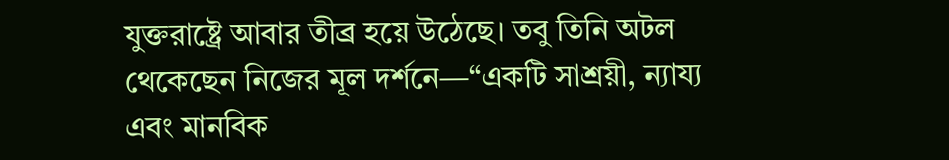যুক্তরাষ্ট্রে আবার তীব্র হয়ে উঠেছে। তবু তিনি অটল থেকেছেন নিজের মূল দর্শনে—“একটি সাশ্রয়ী, ন্যায্য এবং মানবিক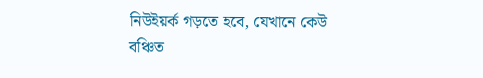নিউইয়র্ক গড়তে হবে, যেখানে কেউ বঞ্চিত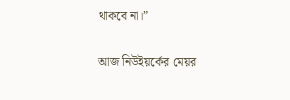থাকবে না।”

আজ নিউইয়র্কের মেয়র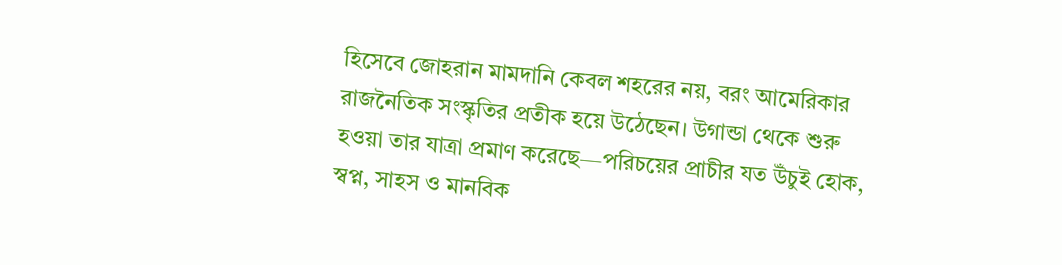হিসেবে জোহরান মামদানি কেবল শহরের নয়, বরং আমেরিকার রাজনৈতিক সংস্কৃতির প্রতীক হয়ে উঠেছেন। উগান্ডা থেকে শুরু হওয়া তার যাত্রা প্রমাণ করেছে—পরিচয়ের প্রাচীর যত উঁচুই হোক, স্বপ্ন, সাহস ও মানবিক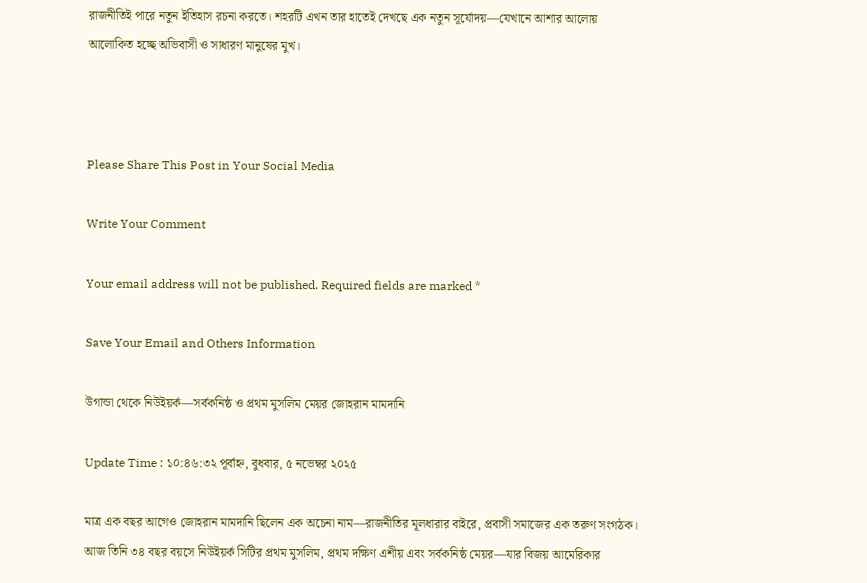রাজনীতিই পারে নতুন ইতিহাস রচনা করতে। শহরটি এখন তার হাতেই দেখছে এক নতুন সূর্যোদয়—যেখানে আশার আলোয় আলোকিত হচ্ছে অভিবাসী ও সাধারণ মানুষের মুখ।



Please Share This Post in Your Social Media

Write Your Comment

Your email address will not be published. Required fields are marked *

Save Your Email and Others Information

উগান্ডা থেকে নিউইয়র্ক—সর্বকনিষ্ঠ ও প্রথম মুসলিম মেয়র জোহরান মামদানি

Update Time : ১০:৪৬:৩২ পূর্বাহ্ন, বুধবার, ৫ নভেম্বর ২০২৫

মাত্র এক বছর আগেও জোহরান মামদানি ছিলেন এক অচেনা নাম—রাজনীতির মূলধারার বাইরে, প্রবাসী সমাজের এক তরুণ সংগঠক। আজ তিনি ৩৪ বছর বয়সে নিউইয়র্ক সিটির প্রথম মুসলিম, প্রথম দক্ষিণ এশীয় এবং সর্বকনিষ্ঠ মেয়র—যার বিজয় আমেরিকার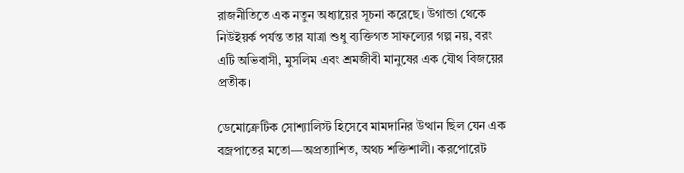রাজনীতিতে এক নতুন অধ্যায়ের সূচনা করেছে। উগান্ডা থেকে নিউইয়র্ক পর্যন্ত তার যাত্রা শুধু ব্যক্তিগত সাফল্যের গল্প নয়, বরং এটি অভিবাসী, মুসলিম এবং শ্রমজীবী মানুষের এক যৌথ বিজয়ের প্রতীক।

ডেমোক্রেটিক সোশ্যালিস্ট হিসেবে মামদানির উত্থান ছিল যেন এক বজ্রপাতের মতো—অপ্রত্যাশিত, অথচ শক্তিশালী। করপোরেট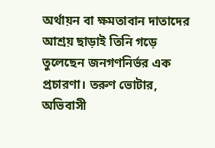অর্থায়ন বা ক্ষমতাবান দাতাদের আশ্রয় ছাড়াই তিনি গড়ে তুলেছেন জনগণনির্ভর এক প্রচারণা। তরুণ ভোটার, অভিবাসী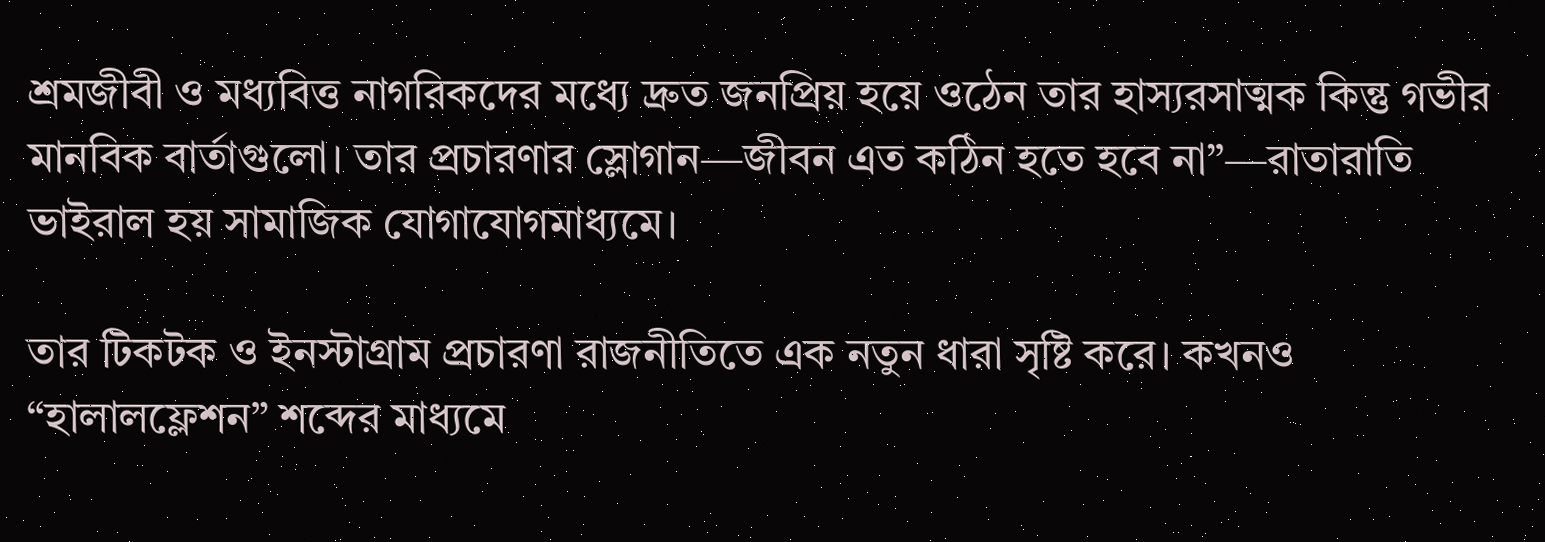শ্রমজীবী ও মধ্যবিত্ত নাগরিকদের মধ্যে দ্রুত জনপ্রিয় হয়ে ওঠেন তার হাস্যরসাত্মক কিন্তু গভীর মানবিক বার্তাগুলো। তার প্রচারণার স্লোগান—জীবন এত কঠিন হতে হবে না”—রাতারাতি ভাইরাল হয় সামাজিক যোগাযোগমাধ্যমে।

তার টিকটক ও ইনস্টাগ্রাম প্রচারণা রাজনীতিতে এক নতুন ধারা সৃষ্টি করে। কখনও “হালালফ্লেশন” শব্দের মাধ্যমে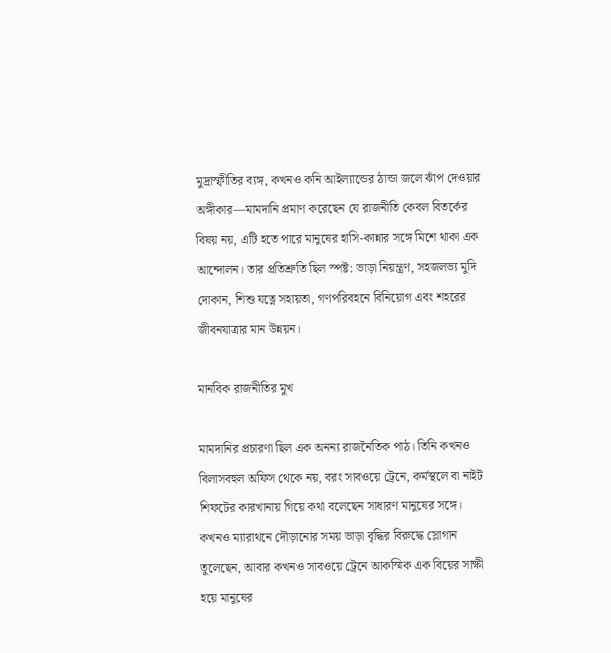মুদ্রাস্ফীতির ব্যঙ্গ, কখনও কনি আইল্যান্ডের ঠান্ডা জলে ঝাঁপ দেওয়ার অঙ্গীকার—মামদানি প্রমাণ করেছেন যে রাজনীতি কেবল বিতর্কের বিষয় নয়, এটি হতে পারে মানুষের হাসি-কান্নার সঙ্গে মিশে থাকা এক আন্দোলন। তার প্রতিশ্রুতি ছিল স্পষ্ট: ভাড়া নিয়ন্ত্রণ, সহজলভ্য মুদি দোকান, শিশু যত্নে সহায়তা, গণপরিবহনে বিনিয়োগ এবং শহরের জীবনযাত্রার মান উন্নয়ন।

মানবিক রাজনীতির মুখ

মামদানির প্রচারণা ছিল এক অনন্য রাজনৈতিক পাঠ। তিনি কখনও বিলাসবহুল অফিস থেকে নয়, বরং সাবওয়ে ট্রেনে, কর্মস্থলে বা নাইট শিফটের কারখানায় গিয়ে কথা বলেছেন সাধারণ মানুষের সঙ্গে। কখনও ম্যারাথনে দৌড়ানোর সময় ভাড়া বৃদ্ধির বিরুদ্ধে স্লোগান তুলেছেন, আবার কখনও সাবওয়ে ট্রেনে আকস্মিক এক বিয়ের সাক্ষী হয়ে মানুষের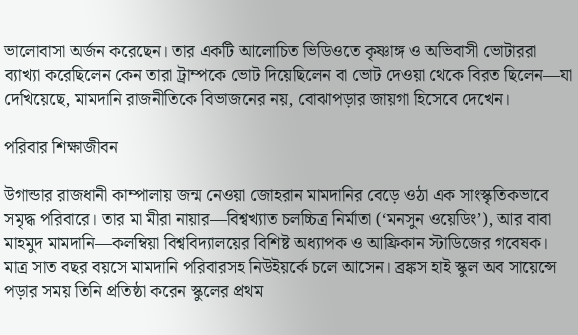ভালোবাসা অর্জন করেছেন। তার একটি আলোচিত ভিডিওতে কৃষ্ণাঙ্গ ও অভিবাসী ভোটাররা ব্যাখ্যা করেছিলেন কেন তারা ট্রাম্পকে ভোট দিয়েছিলেন বা ভোট দেওয়া থেকে বিরত ছিলেন—যা দেখিয়েছে, মামদানি রাজনীতিকে বিভাজনের নয়, বোঝাপড়ার জায়গা হিসেবে দেখেন।

পরিবার শিক্ষাজীবন

উগান্ডার রাজধানী কাম্পালায় জন্ম নেওয়া জোহরান মামদানির বেড়ে ওঠা এক সাংস্কৃতিকভাবে সমৃদ্ধ পরিবারে। তার মা মীরা নায়ার—বিশ্বখ্যাত চলচ্চিত্র নির্মাতা (‘মনসুন ওয়েডিং’), আর বাবা মাহমুদ মামদানি—কলম্বিয়া বিশ্ববিদ্যালয়ের বিশিষ্ট অধ্যাপক ও আফ্রিকান স্টাডিজের গবেষক। মাত্র সাত বছর বয়সে মামদানি পরিবারসহ নিউইয়র্কে চলে আসেন। ব্রঙ্কস হাই স্কুল অব সায়েন্সে পড়ার সময় তিনি প্রতিষ্ঠা করেন স্কুলের প্রথম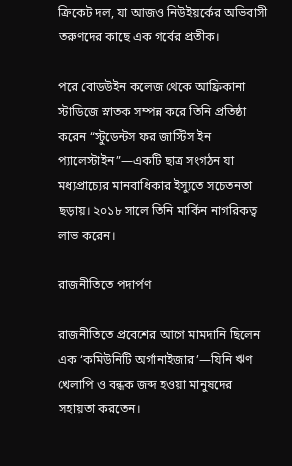ক্রিকেট দল, যা আজও নিউইয়র্কের অভিবাসী তরুণদের কাছে এক গর্বের প্রতীক।

পরে বোডউইন কলেজ থেকে আফ্রিকানা স্টাডিজে স্নাতক সম্পন্ন করে তিনি প্রতিষ্ঠা করেন “স্টুডেন্টস ফর জাস্টিস ইন প্যালেস্টাইন”—একটি ছাত্র সংগঠন যা মধ্যপ্রাচ্যের মানবাধিকার ইস্যুতে সচেতনতা ছড়ায়। ২০১৮ সালে তিনি মার্কিন নাগরিকত্ব লাভ করেন।

রাজনীতিতে পদার্পণ

রাজনীতিতে প্রবেশের আগে মামদানি ছিলেন এক ‘কমিউনিটি অর্গানাইজার’—যিনি ঋণ খেলাপি ও বন্ধক জব্দ হওয়া মানুষদের সহায়তা করতেন।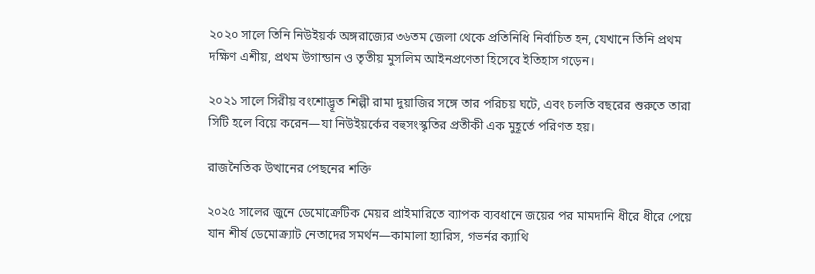২০২০ সালে তিনি নিউইয়র্ক অঙ্গরাজ্যের ৩৬তম জেলা থেকে প্রতিনিধি নির্বাচিত হন, যেখানে তিনি প্রথম দক্ষিণ এশীয়, প্রথম উগান্ডান ও তৃতীয় মুসলিম আইনপ্রণেতা হিসেবে ইতিহাস গড়েন।

২০২১ সালে সিরীয় বংশোদ্ভূত শিল্পী রামা দুয়াজির সঙ্গে তার পরিচয় ঘটে, এবং চলতি বছরের শুরুতে তারা সিটি হলে বিয়ে করেন—যা নিউইয়র্কের বহুসংস্কৃতির প্রতীকী এক মুহূর্তে পরিণত হয়।

রাজনৈতিক উত্থানের পেছনের শক্তি

২০২৫ সালের জুনে ডেমোক্রেটিক মেয়র প্রাইমারিতে ব্যাপক ব্যবধানে জয়ের পর মামদানি ধীরে ধীরে পেয়ে যান শীর্ষ ডেমোক্র্যাট নেতাদের সমর্থন—কামালা হ্যারিস, গভর্নর ক্যাথি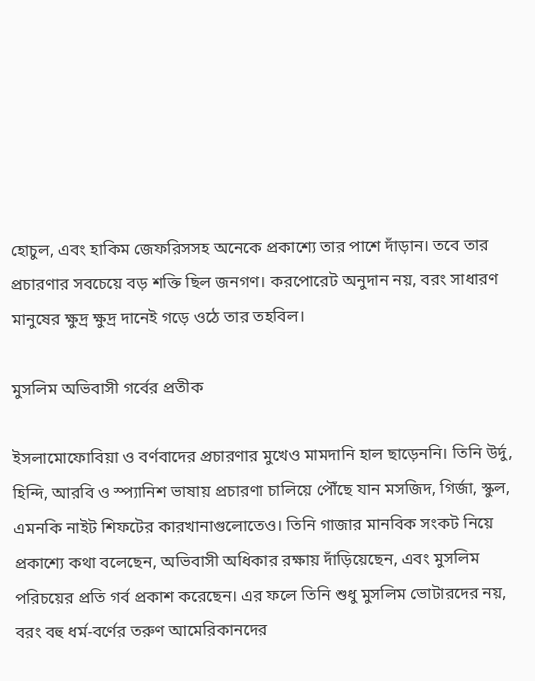হোচুল, এবং হাকিম জেফরিসসহ অনেকে প্রকাশ্যে তার পাশে দাঁড়ান। তবে তার প্রচারণার সবচেয়ে বড় শক্তি ছিল জনগণ। করপোরেট অনুদান নয়, বরং সাধারণ মানুষের ক্ষুদ্র ক্ষুদ্র দানেই গড়ে ওঠে তার তহবিল।

মুসলিম অভিবাসী গর্বের প্রতীক

ইসলামোফোবিয়া ও বর্ণবাদের প্রচারণার মুখেও মামদানি হাল ছাড়েননি। তিনি উর্দু, হিন্দি, আরবি ও স্প্যানিশ ভাষায় প্রচারণা চালিয়ে পৌঁছে যান মসজিদ, গির্জা, স্কুল, এমনকি নাইট শিফটের কারখানাগুলোতেও। তিনি গাজার মানবিক সংকট নিয়ে প্রকাশ্যে কথা বলেছেন, অভিবাসী অধিকার রক্ষায় দাঁড়িয়েছেন, এবং মুসলিম পরিচয়ের প্রতি গর্ব প্রকাশ করেছেন। এর ফলে তিনি শুধু মুসলিম ভোটারদের নয়, বরং বহু ধর্ম-বর্ণের তরুণ আমেরিকানদের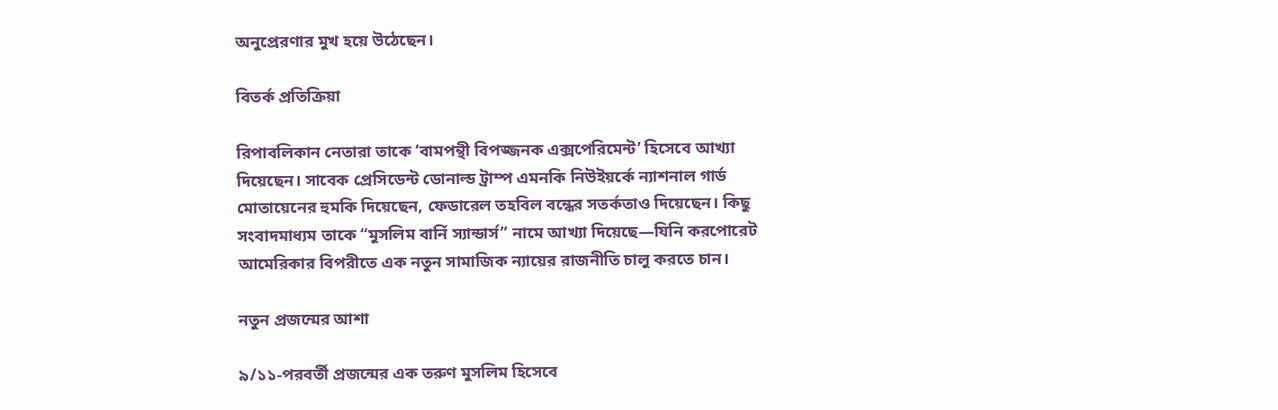অনুপ্রেরণার মুখ হয়ে উঠেছেন।

বিতর্ক প্রতিক্রিয়া

রিপাবলিকান নেতারা তাকে ‘বামপন্থী বিপজ্জনক এক্সপেরিমেন্ট’ হিসেবে আখ্যা দিয়েছেন। সাবেক প্রেসিডেন্ট ডোনাল্ড ট্রাম্প এমনকি নিউইয়র্কে ন্যাশনাল গার্ড মোতায়েনের হুমকি দিয়েছেন, ফেডারেল তহবিল বন্ধের সতর্কতাও দিয়েছেন। কিছু সংবাদমাধ্যম তাকে “মুসলিম বার্নি স্যান্ডার্স” নামে আখ্যা দিয়েছে—যিনি করপোরেট আমেরিকার বিপরীতে এক নতুন সামাজিক ন্যায়ের রাজনীতি চালু করতে চান।

নতুন প্রজন্মের আশা

৯/১১-পরবর্তী প্রজন্মের এক তরুণ মুসলিম হিসেবে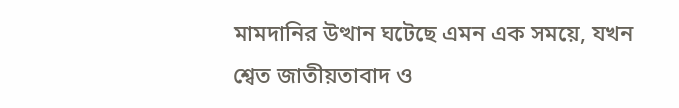মামদানির উত্থান ঘটেছে এমন এক সময়ে, যখন শ্বেত জাতীয়তাবাদ ও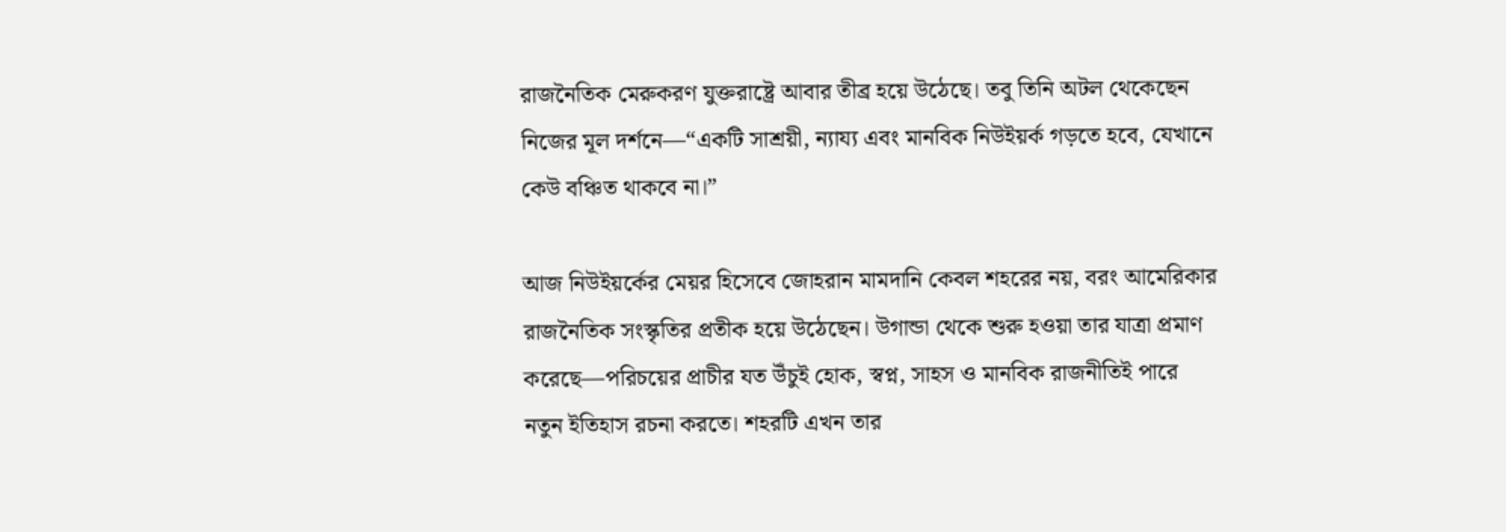রাজনৈতিক মেরুকরণ যুক্তরাষ্ট্রে আবার তীব্র হয়ে উঠেছে। তবু তিনি অটল থেকেছেন নিজের মূল দর্শনে—“একটি সাশ্রয়ী, ন্যায্য এবং মানবিক নিউইয়র্ক গড়তে হবে, যেখানে কেউ বঞ্চিত থাকবে না।”

আজ নিউইয়র্কের মেয়র হিসেবে জোহরান মামদানি কেবল শহরের নয়, বরং আমেরিকার রাজনৈতিক সংস্কৃতির প্রতীক হয়ে উঠেছেন। উগান্ডা থেকে শুরু হওয়া তার যাত্রা প্রমাণ করেছে—পরিচয়ের প্রাচীর যত উঁচুই হোক, স্বপ্ন, সাহস ও মানবিক রাজনীতিই পারে নতুন ইতিহাস রচনা করতে। শহরটি এখন তার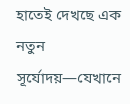হাতেই দেখছে এক নতুন সূর্যোদয়—যেখানে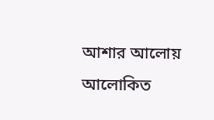আশার আলোয় আলোকিত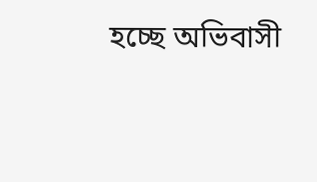হচ্ছে অভিবাসী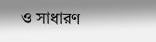ও সাধারণ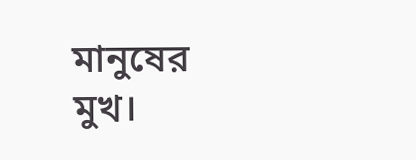মানুষের মুখ।